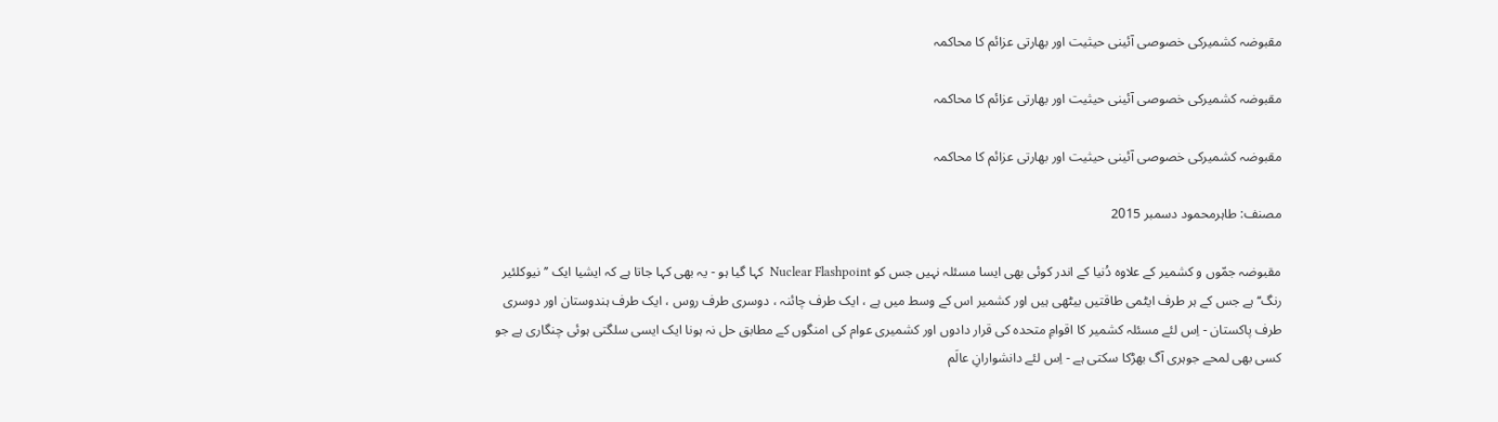مقبوضہ کشمیرکی خصوصی آئینی حیثیت اور بھارتی عزائم کا محاکمہ

مقبوضہ کشمیرکی خصوصی آئینی حیثیت اور بھارتی عزائم کا محاکمہ

مقبوضہ کشمیرکی خصوصی آئینی حیثیت اور بھارتی عزائم کا محاکمہ

مصنف: طاہرمحمود دسمبر 2015

مقبوضہ جمّوں و کشمیر کے علاوہ دُنیا کے اندر کوئی بھی ایسا مسئلہ نہیں جس کو Nuclear Flashpoint  کہا گیا ہو - یہ بھی کہا جاتا ہے کہ ایشیا ایک ’’نیوکلئیر رنگ‘‘ ہے جس کے ہر طرف ایٹمی طاقتیں بیٹھی ہیں اور کشمیر اس کے وسط میں ہے ، ایک طرف چائنہ ، دوسری طرف روس ، ایک طرف ہندوستان اور دوسری طرف پاکستان - اِس لئے مسئلہ کشمیر کا اقوامِ متحدہ کی قرار دادوں اور کشمیری عوام کی امنگوں کے مطابق حل نہ ہونا ایک ایسی سلگتی ہوئی چنگاری ہے جو کسی بھی لمحے جوہری آگ بھڑکا سکتی ہے - اِس لئے دانشوارانِ عالَم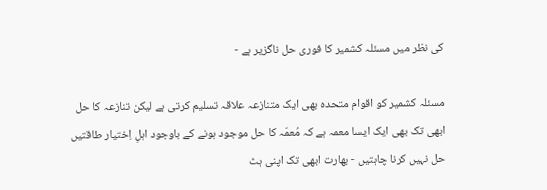کی نظر میں مسئلہ کشمیر کا فوری حل ناگزیر ہے -

مسئلہ کشمیر کو اقوام متحدہ بھی ایک متنازعہ علاقہ تسلیم کرتی ہے لیکن تنازعہ کا حل ابھی تک بھی ایک ایسا معمہ ہے کہ مُعمّہ کا حل موجود ہونے کے باوجود اہلِ اِختیار طاقتیں حل نہیں کرنا چاہتیں - بھارت ابھی تک اپنی ہٹ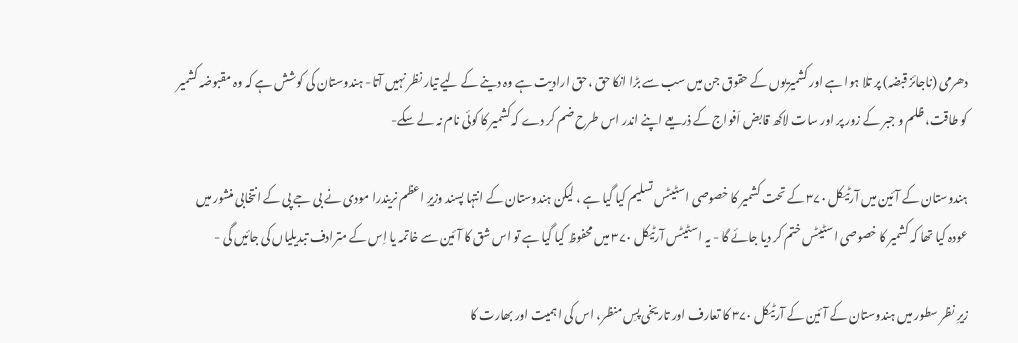دھرمی (ناجائز قبضہ) پر تلا ہوا ہے اور کشمیریوں کے حقوق جن میں سب سے بڑا انکا حق ،حق ارادیت ہے وہ دینے کے لیے تیار نظر نہیں آتا- ہندوستان کی کوشش ہے کہ وہ مقبوضہ کشمیر کو طاقت، ظلم و جبر کے زور پر اور سات لاکھ قابض اَفواج کے ذریعے اپنے اندر اس طرح ضم کر دے کہ کشمیر کا کوئی نام نہ لے سکے-

ہندوستان کے آئین میں آرٹیکل ۳۷۰ کے تحت کشمیر کا خصوصی اسٹیٹس تسلیم کیا گیا ہے ، لیکن ہندوستان کے انتہا پسند وزیرِ اعظم نریندرا مودی نے بی جے پی کے انتخابی منشور میں عودہ کیا تھا کہ کشمیر کا خصوصی اسٹیٹس ختم کر دیا جائے گا - یہ اسٹیٹس آرٹیکل ۳۷۰ میں محفوظ کیا گیا ہے تو اس شق کا آئین سے خاتمہ یا اِس کے مترادف تبدیلیاں کی جائیں گی -

زیرِ نظر سطور میں ہندوستان کے آئین کے آرٹیکل ۳۷۰ کا تعارف اور تاریخی پسِ منظر، اس کی اہمیت اور بھارت کا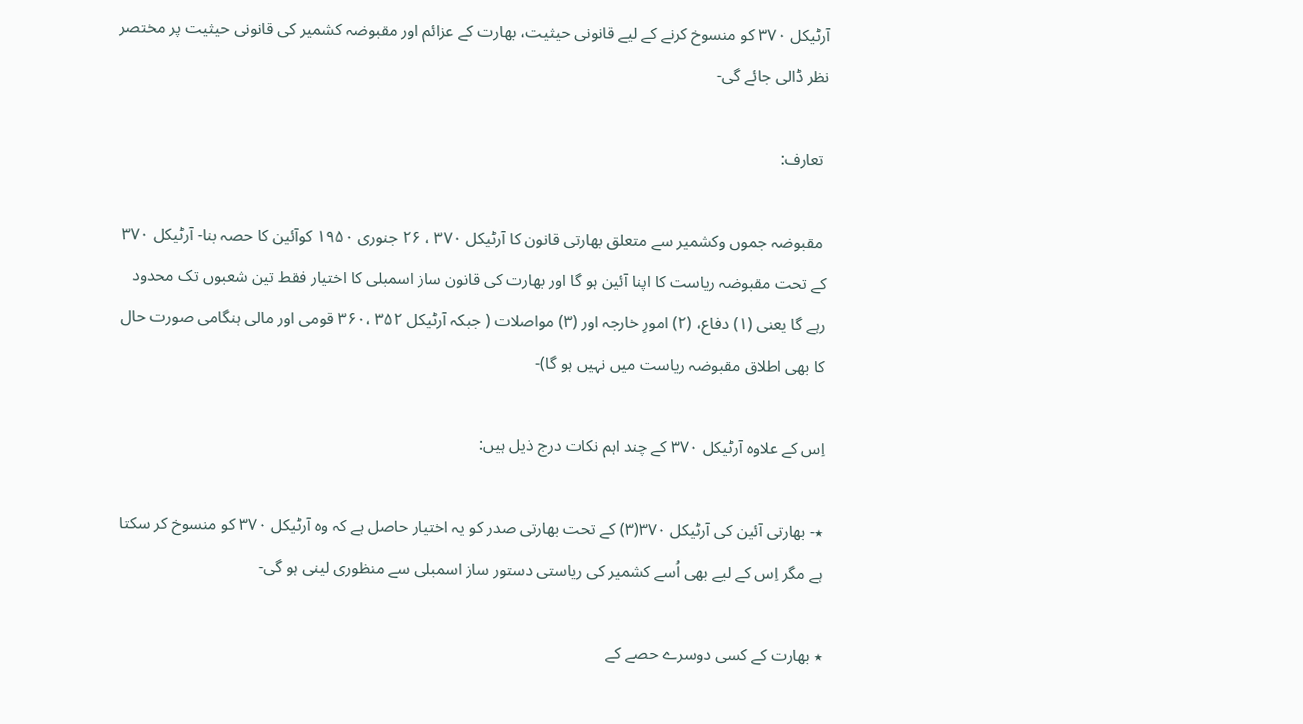آرٹیکل ۳۷۰ کو منسوخ کرنے کے لیے قانونی حیثیت، بھارت کے عزائم اور مقبوضہ کشمیر کی قانونی حیثیت پر مختصر نظر ڈالی جائے گی-

 تعارف:

 مقبوضہ جموں وکشمیر سے متعلق بھارتی قانون کا آرٹیکل ۳۷۰ ، ۲۶ جنوری ۱۹۵۰ کوآئین کا حصہ بنا- آرٹیکل ۳۷۰ کے تحت مقبوضہ ریاست کا اپنا آئین ہو گا اور بھارت کی قانون ساز اسمبلی کا اختیار فقط تین شعبوں تک محدود رہے گا یعنی (۱) دفاع، (۲) امورِ خارجہ اور (۳) مواصلات ( جبکہ آرٹیکل ۳۵۲ ،۳۶۰ قومی اور مالی ہنگامی صورت حال کا بھی اطلاق مقبوضہ ریاست میں نہیں ہو گا)-

اِس کے علاوہ آرٹیکل ۳۷۰ کے چند اہم نکات درج ذیل ہیں:

٭- بھارتی آئین کی آرٹیکل ۳۷۰(۳) کے تحت بھارتی صدر کو یہ اختیار حاصل ہے کہ وہ آرٹیکل ۳۷۰ کو منسوخ کر سکتا ہے مگر اِس کے لیے بھی اُسے کشمیر کی ریاستی دستور ساز اسمبلی سے منظوری لینی ہو گی-

٭ بھارت کے کسی دوسرے حصے کے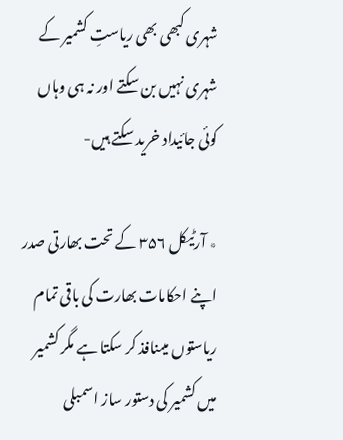شہری کبھی بھی ریاستِ کشمیر کے شہری نہیں بن سکتے اور نہ ہی وہاں کوئی جائیداد خرید سکتے ہیں-

٭ آرٹیکل ۳۵۶ کے تحت بھارتی صدر اپنے احکامات بھارت کی باقی تمام ریاستوں میںنافذ کر سکتا ہے مگر کشمیر میں کشمیر کی دستور ساز اسمبلی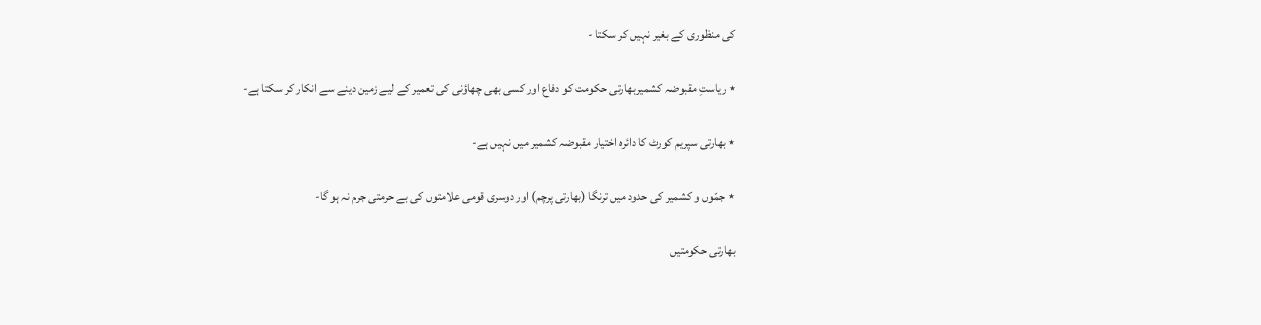کی منظوری کے بغیر نہیں کر سکتا -

٭ ریاستِ مقبوضہ کشمیربھارتی حکومت کو دفاع اور کسی بھی چھاؤنی کی تعمیر کے لیے زمین دینے سے انکار کر سکتا ہے-

٭ بھارتی سپریم کورٹ کا دائرہ اختیار مقبوضہ کشمیر میں نہیں ہے-

٭ جمّوں و کشمیر کی حدود میں ترنگا (بھارتی پرچم) اور دوسری قومی علامتوں کی بے حرمتی جرم نہ ہو گا-

بھارتی حکومتیں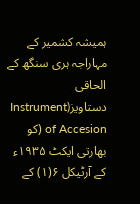ہمیشہ کشمیر کے مہاراجہ ہری سنگھ کے الحاقی دستاویز(Instrument of Accesion (کو بھارتی ایکٹ ۱۹۳۵ء کے آرٹیکل ۶(۱) کے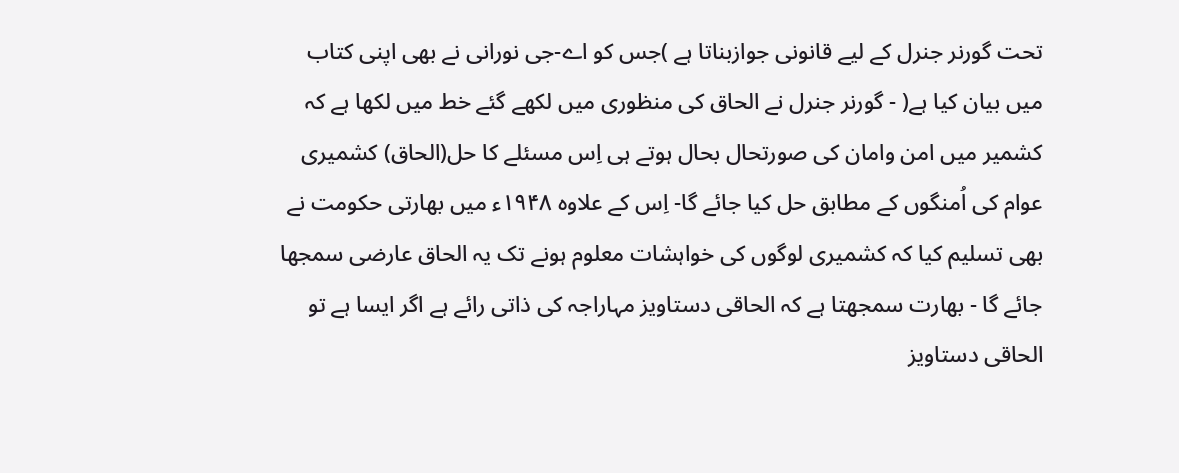تحت گورنر جنرل کے لیے قانونی جوازبناتا ہے )جس کو اے-جی نورانی نے بھی اپنی کتاب میں بیان کیا ہے( - گورنر جنرل نے الحاق کی منظوری میں لکھے گئے خط میں لکھا ہے کہ کشمیر میں امن وامان کی صورتحال بحال ہوتے ہی اِس مسئلے کا حل(الحاق) کشمیری عوام کی اُمنگوں کے مطابق حل کیا جائے گا- اِس کے علاوہ ۱۹۴۸ء میں بھارتی حکومت نے بھی تسلیم کیا کہ کشمیری لوگوں کی خواہشات معلوم ہونے تک یہ الحاق عارضی سمجھا جائے گا - بھارت سمجھتا ہے کہ الحاقی دستاویز مہاراجہ کی ذاتی رائے ہے اگر ایسا ہے تو الحاقی دستاویز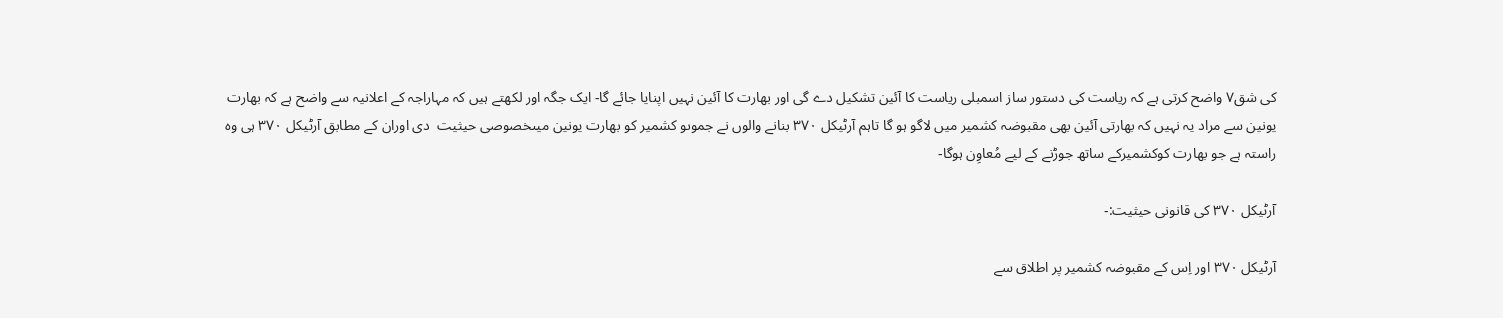کی شق۷ واضح کرتی ہے کہ ریاست کی دستور ساز اسمبلی ریاست کا آئین تشکیل دے گی اور بھارت کا آئین نہیں اپنایا جائے گا- ایک جگہ اور لکھتے ہیں کہ مہاراجہ کے اعلانیہ سے واضح ہے کہ بھارت یونین سے مراد یہ نہیں کہ بھارتی آئین بھی مقبوضہ کشمیر میں لاگو ہو گا تاہم آرٹیکل ۳۷۰ بنانے والوں نے جموںو کشمیر کو بھارت یونین میںخصوصی حیثیت  دی اوران کے مطابق آرٹیکل ۳۷۰ ہی وہ راستہ ہے جو بھارت کوکشمیرکے ساتھ جوڑنے کے لیے مُعاوِن ہوگا-

آرٹیکل ۳۷۰ کی قانونی حیثیت:-

آرٹیکل ۳۷۰ اور اِس کے مقبوضہ کشمیر پر اطلاق سے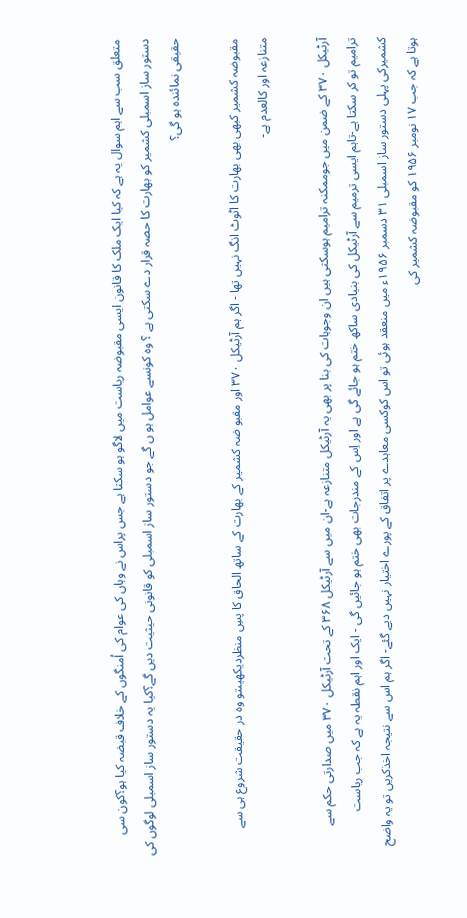متعلق سب سے اہم سوال یہ ہے کہ کیا ایک ملک کا قانون ایسی مقبوضہ ریاست میں لاگو ہو سکتا ہے جس پراس نے وہاں کی عوام کی اُمنگوں کے خلاف قبضہ کیا ہو؟کون سی دستور ساز اسمبلی کشمیر کو بھارت کا حصہ قرار دے سکتی ہے ؟ وہ کونسے عوامل ہو ں گے جو دستور ساز اسمبلی کو قانونی حیثیت دیں گے؟کیا یہ دستور ساز اسمبلی لوگوں کی حقیقی نمائندہ ہو گی؟

مقبوضہ کشمیر کبھی بھی بھارت کا اٹوٹ انگ نہیں تھا - اگر ہم آرٹیکل ۳۷۰ اور مقبو ضہ کشمیر کے بھارت کے ساتھ الحاق کا پسِ منظردیکھیںتو وہ در حقیقت شروع ہی سے متنازعہ اور کالعدم ہے-

آرٹیکل ۳۷۰ کے ضمن میں جوممکنہ ترامیم ہوسکتی ہیں ان وجوہات کی بنا پر بھی یہ آرٹیکل متنازعہ ہے-ان میں سے آرٹیکل ۳۶۸ کے تحت آرٹیکل ۳۷۰ میں صدارتی حکم سے ترامیم تو کر سکتا ہے-تاہم ایسی ترمیم سے آرٹیکل کی بنیادی ساکھ ختم ہو جائے گی ہے اور اِس کے مندرجات بھی ختم ہو جائیں گی - ایک اور اہم نقطہ یہ ہے کہ جب ریاست کشمیرکی پہلی دستور ساز اسمبلی ۳۱ دسمبر ۱۹۵۶ء میں منعقد ہوئی تو اس کوکسی معاہدے پر اتفاق کے پورے اختیار نہیں دیے گئے- اگر ہم اس سے نتیجہ اخذکریں تو یہ واضح ہوتا ہے کہ جب ۱۷ نومبر ۱۹۵۶ کو مقبوضہ کشمیر کی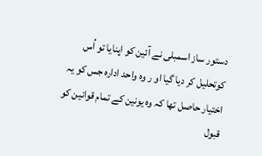دستور ساز اسمبلی نے آئین کو اپنایا تو اُس کوتحلیل کر دیا گیا او ر وہ واحد ادارہ جس کو یہ اختیار حاصل تھا کہ وہ یونین کے تمام قوانین کو قبول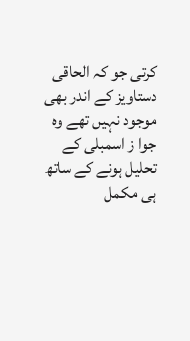کرتی جو کہ الحاقی دستاویز کے اندر بھی موجود نہیں تھے وہ جوا ز اسمبلی کے تحلیل ہونے کے ساتھ ہی مکمل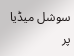سوشل میڈیا پر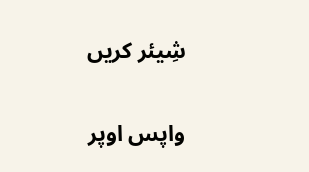شِیئر کریں

واپس اوپر